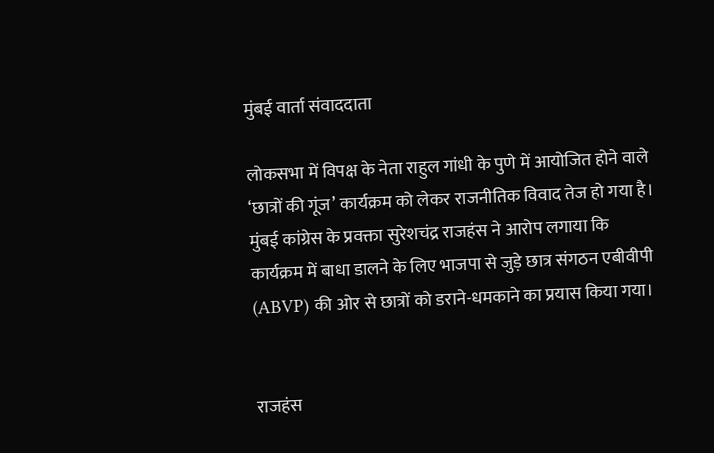मुंबई वार्ता संवाददाता

लोकसभा में विपक्ष के नेता राहुल गांधी के पुणे में आयोजित होने वाले ‘छात्रों की गूंज’ कार्यक्रम को लेकर राजनीतिक विवाद तेज हो गया है। मुंबई कांग्रेस के प्रवक्ता सुरेशचंद्र राजहंस ने आरोप लगाया कि कार्यक्रम में बाधा डालने के लिए भाजपा से जुड़े छात्र संगठन एबीवीपी (ABVP) की ओर से छात्रों को डराने-धमकाने का प्रयास किया गया।


राजहंस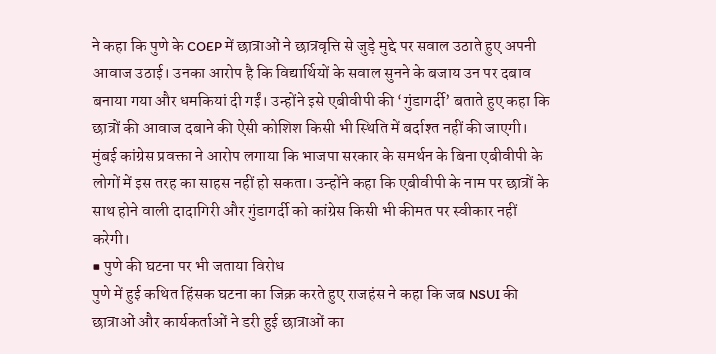ने कहा कि पुणे के COEP में छात्राओं ने छात्रवृत्ति से जुड़े मुद्दे पर सवाल उठाते हुए अपनी आवाज उठाई। उनका आरोप है कि विद्यार्थियों के सवाल सुनने के बजाय उन पर दबाव बनाया गया और धमकियां दी गईं। उन्होंने इसे एबीवीपी की ‘गुंडागर्दी’ बताते हुए कहा कि छात्रों की आवाज दबाने की ऐसी कोशिश किसी भी स्थिति में बर्दाश्त नहीं की जाएगी।
मुंबई कांग्रेस प्रवक्ता ने आरोप लगाया कि भाजपा सरकार के समर्थन के बिना एबीवीपी के लोगों में इस तरह का साहस नहीं हो सकता। उन्होंने कहा कि एबीवीपी के नाम पर छात्रों के साथ होने वाली दादागिरी और गुंडागर्दी को कांग्रेस किसी भी कीमत पर स्वीकार नहीं करेगी।
■ पुणे की घटना पर भी जताया विरोध
पुणे में हुई कथित हिंसक घटना का जिक्र करते हुए राजहंस ने कहा कि जब NSUI की छात्राओं और कार्यकर्ताओं ने डरी हुई छात्राओं का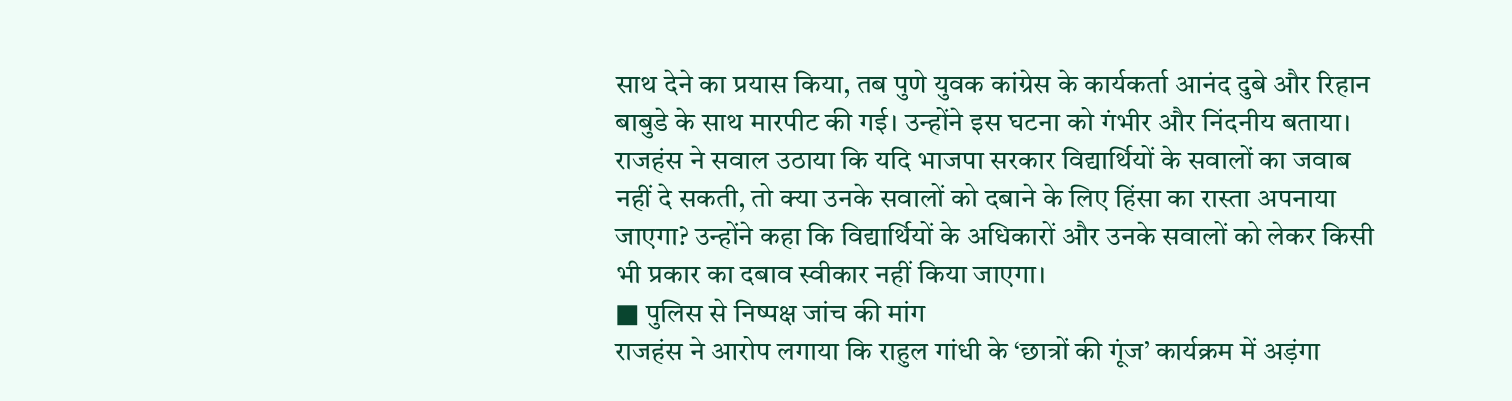साथ देने का प्रयास किया, तब पुणे युवक कांग्रेस के कार्यकर्ता आनंद दुबे और रिहान बाबुडे के साथ मारपीट की गई। उन्होंने इस घटना को गंभीर और निंदनीय बताया।
राजहंस ने सवाल उठाया कि यदि भाजपा सरकार विद्यार्थियों के सवालों का जवाब नहीं दे सकती, तो क्या उनके सवालों को दबाने के लिए हिंसा का रास्ता अपनाया जाएगा? उन्होंने कहा कि विद्यार्थियों के अधिकारों और उनके सवालों को लेकर किसी भी प्रकार का दबाव स्वीकार नहीं किया जाएगा।
■ पुलिस से निष्पक्ष जांच की मांग
राजहंस ने आरोप लगाया कि राहुल गांधी के ‘छात्रों की गूंज’ कार्यक्रम में अड़ंगा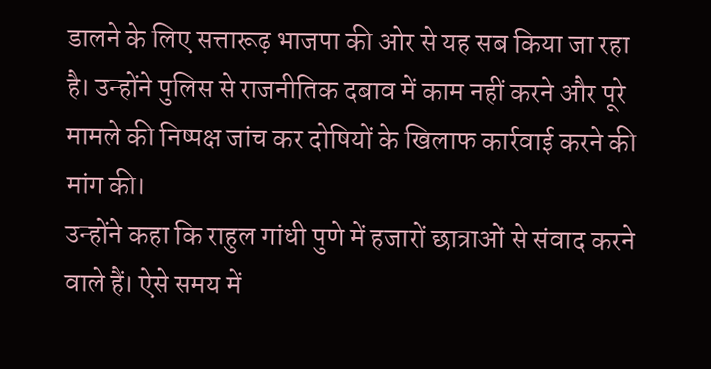डालने के लिए सत्तारूढ़ भाजपा की ओर से यह सब किया जा रहा है। उन्होंने पुलिस से राजनीतिक दबाव में काम नहीं करने और पूरे मामले की निष्पक्ष जांच कर दोषियों के खिलाफ कार्रवाई करने की मांग की।
उन्होंने कहा कि राहुल गांधी पुणे में हजारों छात्राओं से संवाद करने वाले हैं। ऐसे समय में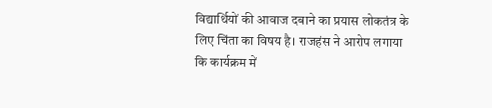विद्यार्थियों की आवाज दबाने का प्रयास लोकतंत्र के लिए चिंता का विषय है। राजहंस ने आरोप लगाया कि कार्यक्रम में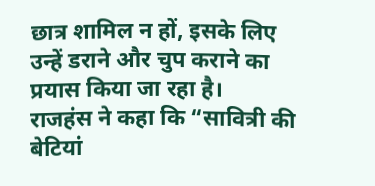छात्र शामिल न हों, इसके लिए उन्हें डराने और चुप कराने का प्रयास किया जा रहा है।
राजहंस ने कहा कि “सावित्री की बेटियां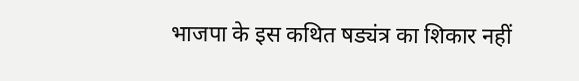भाजपा के इस कथित षड्यंत्र का शिकार नहीं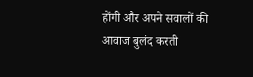होंगी और अपने सवालों की आवाज बुलंद करती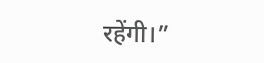रहेंगी।”